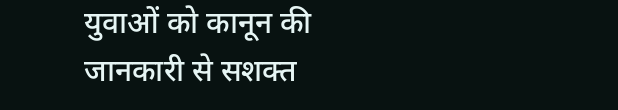युवाओं को कानून की जानकारी से सशक्त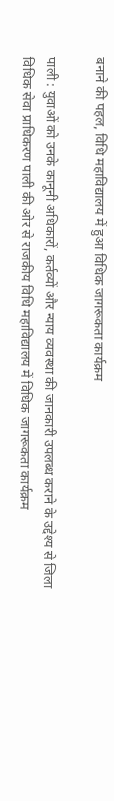बनाने की पहल, विधि महाविद्यालय में हुआ विधिक जागरूकता कार्यक्रम

पाली : युवाओं को उनके कानूनी अधिकारों, कर्तव्यों और न्याय व्यवस्था की जानकारी उपलब्ध कराने के उद्देश्य से जिला विधिक सेवा प्राधिकरण पाली की ओर से राजकीय विधि महाविद्यालय में विधिक जागरूकता कार्यक्रम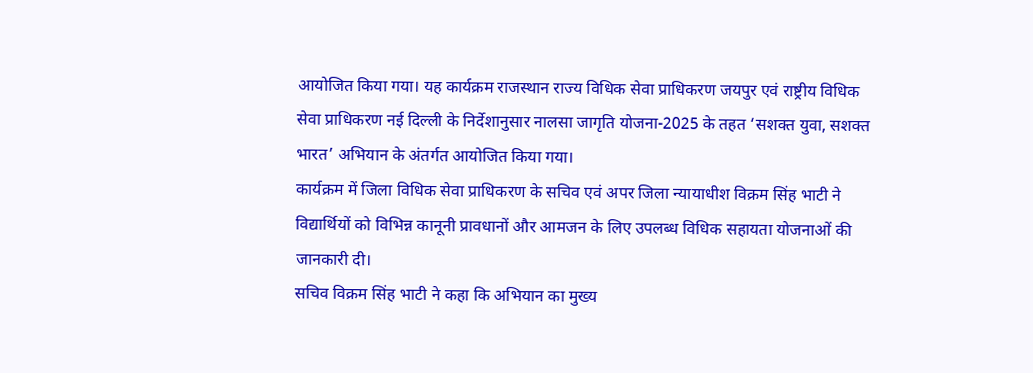आयोजित किया गया। यह कार्यक्रम राजस्थान राज्य विधिक सेवा प्राधिकरण जयपुर एवं राष्ट्रीय विधिक सेवा प्राधिकरण नई दिल्ली के निर्देशानुसार नालसा जागृति योजना-2025 के तहत ‘सशक्त युवा, सशक्त भारत’ अभियान के अंतर्गत आयोजित किया गया।
कार्यक्रम में जिला विधिक सेवा प्राधिकरण के सचिव एवं अपर जिला न्यायाधीश विक्रम सिंह भाटी ने विद्यार्थियों को विभिन्न कानूनी प्रावधानों और आमजन के लिए उपलब्ध विधिक सहायता योजनाओं की जानकारी दी।
सचिव विक्रम सिंह भाटी ने कहा कि अभियान का मुख्य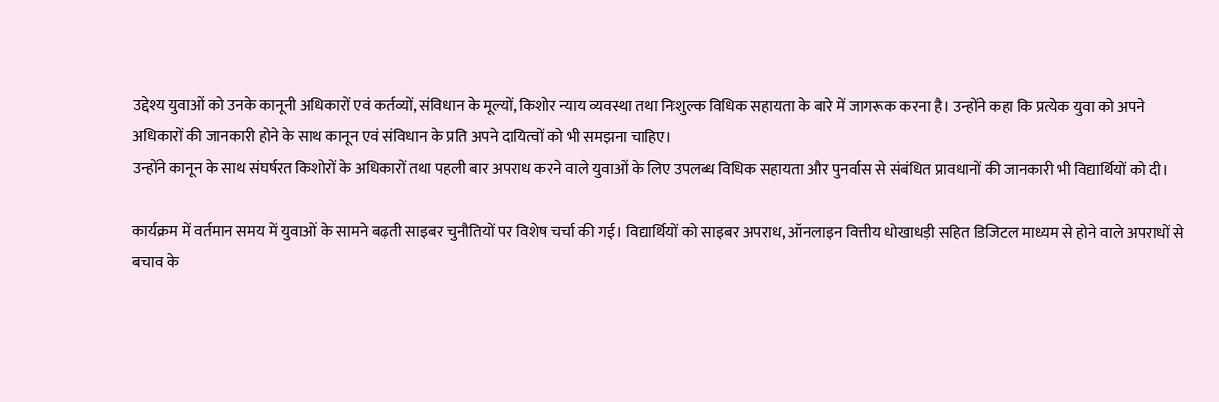उद्देश्य युवाओं को उनके कानूनी अधिकारों एवं कर्तव्यों, संविधान के मूल्यों, किशोर न्याय व्यवस्था तथा निःशुल्क विधिक सहायता के बारे में जागरूक करना है। उन्होंने कहा कि प्रत्येक युवा को अपने अधिकारों की जानकारी होने के साथ कानून एवं संविधान के प्रति अपने दायित्वों को भी समझना चाहिए।
उन्होंने कानून के साथ संघर्षरत किशोरों के अधिकारों तथा पहली बार अपराध करने वाले युवाओं के लिए उपलब्ध विधिक सहायता और पुनर्वास से संबंधित प्रावधानों की जानकारी भी विद्यार्थियों को दी।

कार्यक्रम में वर्तमान समय में युवाओं के सामने बढ़ती साइबर चुनौतियों पर विशेष चर्चा की गई। विद्यार्थियों को साइबर अपराध, ऑनलाइन वित्तीय धोखाधड़ी सहित डिजिटल माध्यम से होने वाले अपराधों से बचाव के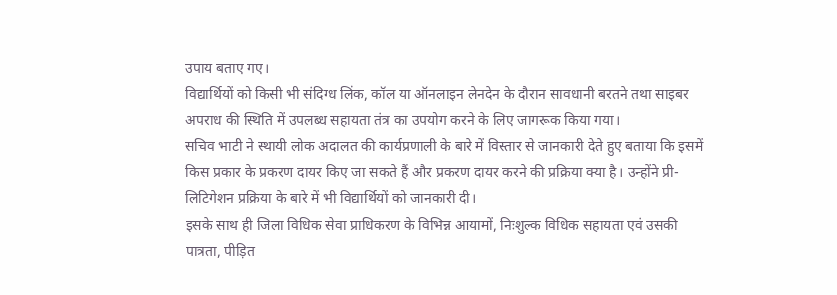उपाय बताए गए।
विद्यार्थियों को किसी भी संदिग्ध लिंक, कॉल या ऑनलाइन लेनदेन के दौरान सावधानी बरतने तथा साइबर अपराध की स्थिति में उपलब्ध सहायता तंत्र का उपयोग करने के लिए जागरूक किया गया।
सचिव भाटी ने स्थायी लोक अदालत की कार्यप्रणाली के बारे में विस्तार से जानकारी देते हुए बताया कि इसमें किस प्रकार के प्रकरण दायर किए जा सकते हैं और प्रकरण दायर करने की प्रक्रिया क्या है। उन्होंने प्री-लिटिगेशन प्रक्रिया के बारे में भी विद्यार्थियों को जानकारी दी।
इसके साथ ही जिला विधिक सेवा प्राधिकरण के विभिन्न आयामों, निःशुल्क विधिक सहायता एवं उसकी पात्रता, पीड़ित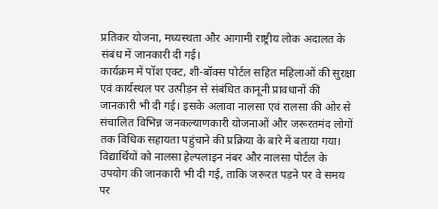प्रतिकर योजना, मध्यस्थता और आगामी राष्ट्रीय लोक अदालत के संबंध में जानकारी दी गई।
कार्यक्रम में पॉश एक्ट, शी-बॉक्स पोर्टल सहित महिलाओं की सुरक्षा एवं कार्यस्थल पर उत्पीड़न से संबंधित कानूनी प्रावधानों की जानकारी भी दी गई। इसके अलावा नालसा एवं रालसा की ओर से संचालित विभिन्न जनकल्याणकारी योजनाओं और जरूरतमंद लोगों तक विधिक सहायता पहुंचाने की प्रक्रिया के बारे में बताया गया।
विद्यार्थियों को नालसा हेल्पलाइन नंबर और नालसा पोर्टल के उपयोग की जानकारी भी दी गई, ताकि जरूरत पड़ने पर वे समय पर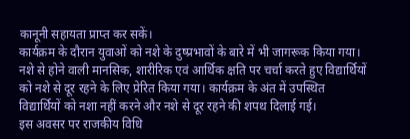कानूनी सहायता प्राप्त कर सकें।
कार्यक्रम के दौरान युवाओं को नशे के दुष्प्रभावों के बारे में भी जागरूक किया गया। नशे से होने वाली मानसिक, शारीरिक एवं आर्थिक क्षति पर चर्चा करते हुए विद्यार्थियों को नशे से दूर रहने के लिए प्रेरित किया गया। कार्यक्रम के अंत में उपस्थित विद्यार्थियों को नशा नहीं करने और नशे से दूर रहने की शपथ दिलाई गई।
इस अवसर पर राजकीय विधि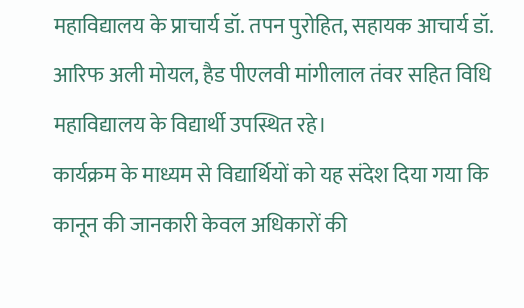महाविद्यालय के प्राचार्य डॉ. तपन पुरोहित, सहायक आचार्य डॉ. आरिफ अली मोयल, हैड पीएलवी मांगीलाल तंवर सहित विधि महाविद्यालय के विद्यार्थी उपस्थित रहे।
कार्यक्रम के माध्यम से विद्यार्थियों को यह संदेश दिया गया कि कानून की जानकारी केवल अधिकारों की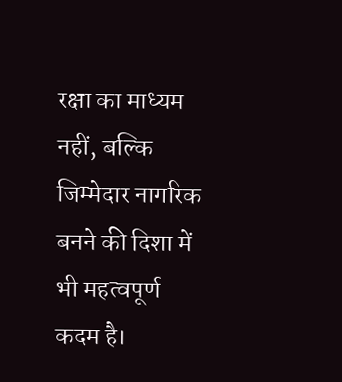रक्षा का माध्यम नहीं, बल्कि जिम्मेदार नागरिक बनने की दिशा में भी महत्वपूर्ण कदम है।